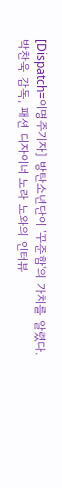[Dispatch=이명주기자] 방탄소년단이 '꾸준함'의 가치를 알렸다. 박찬욱 감독, 패션 디자이너 노라 노와의 인터뷰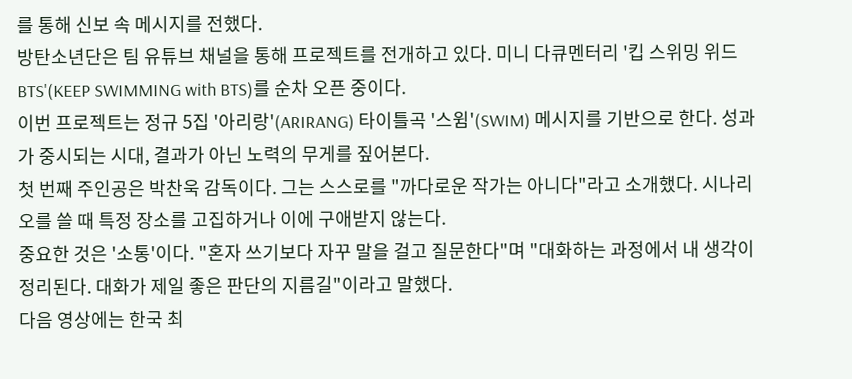를 통해 신보 속 메시지를 전했다.
방탄소년단은 팀 유튜브 채널을 통해 프로젝트를 전개하고 있다. 미니 다큐멘터리 '킵 스위밍 위드 BTS'(KEEP SWIMMING with BTS)를 순차 오픈 중이다.
이번 프로젝트는 정규 5집 '아리랑'(ARIRANG) 타이틀곡 '스윔'(SWIM) 메시지를 기반으로 한다. 성과가 중시되는 시대, 결과가 아닌 노력의 무게를 짚어본다.
첫 번째 주인공은 박찬욱 감독이다. 그는 스스로를 "까다로운 작가는 아니다"라고 소개했다. 시나리오를 쓸 때 특정 장소를 고집하거나 이에 구애받지 않는다.
중요한 것은 '소통'이다. "혼자 쓰기보다 자꾸 말을 걸고 질문한다"며 "대화하는 과정에서 내 생각이 정리된다. 대화가 제일 좋은 판단의 지름길"이라고 말했다.
다음 영상에는 한국 최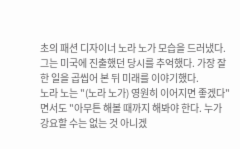초의 패션 디자이너 노라 노가 모습을 드러냈다. 그는 미국에 진출했던 당시를 추억했다. 가장 잘한 일을 곱씹어 본 뒤 미래를 이야기했다.
노라 노는 "(노라 노가) 영원히 이어지면 좋겠다"면서도 "아무튼 해볼 때까지 해봐야 한다. 누가 강요할 수는 없는 것 아니겠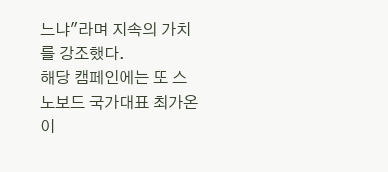느냐"라며 지속의 가치를 강조했다.
해당 캠페인에는 또 스노보드 국가대표 최가온이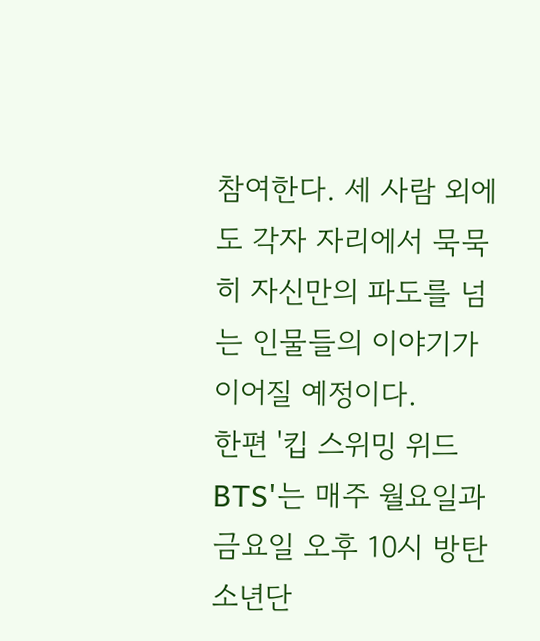참여한다. 세 사람 외에도 각자 자리에서 묵묵히 자신만의 파도를 넘는 인물들의 이야기가 이어질 예정이다.
한편 '킵 스위밍 위드 BTS'는 매주 월요일과 금요일 오후 10시 방탄소년단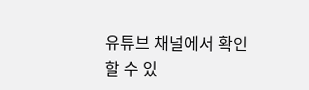유튜브 채널에서 확인할 수 있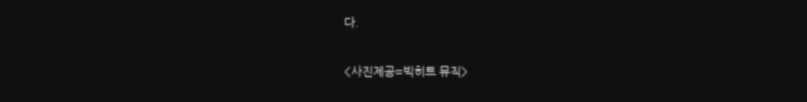다.

<사진제공=빅히트 뮤직>